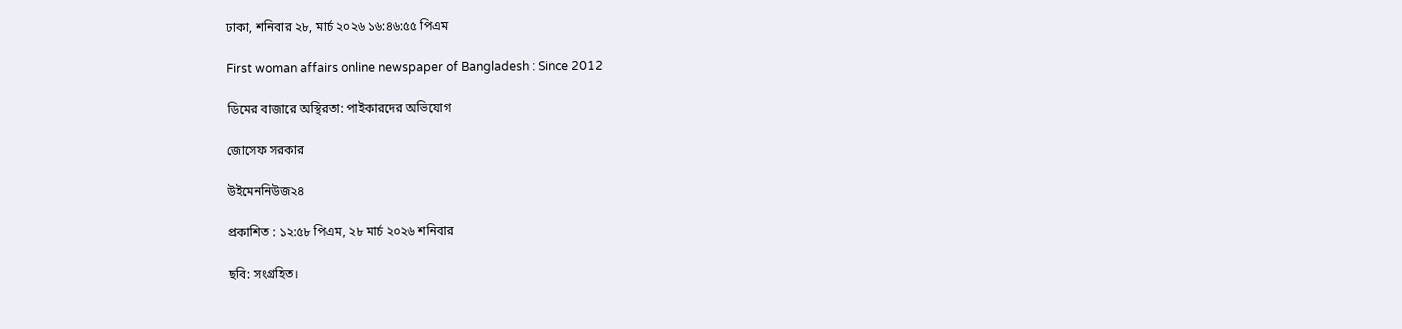ঢাকা, শনিবার ২৮, মার্চ ২০২৬ ১৬:৪৬:৫৫ পিএম

First woman affairs online newspaper of Bangladesh : Since 2012

ডিমের বাজারে অস্থিরতা: পাইকারদের অভিযোগ

জোসেফ সরকার

উইমেননিউজ২৪

প্রকাশিত : ১২:৫৮ পিএম, ২৮ মার্চ ২০২৬ শনিবার

ছবি: সংগ্রহিত।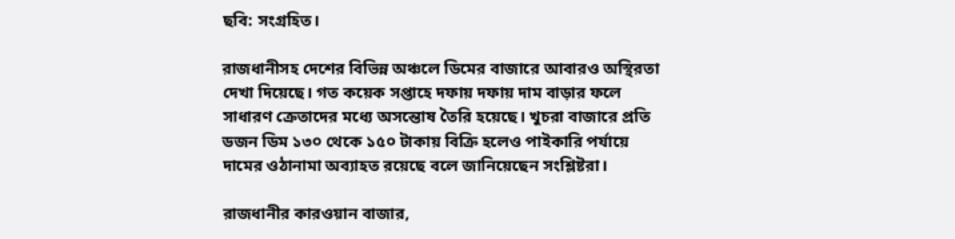ছবি: সংগ্রহিত।

রাজধানীসহ দেশের বিভিন্ন অঞ্চলে ডিমের বাজারে আবারও অস্থিরতা দেখা দিয়েছে। গত কয়েক সপ্তাহে দফায় দফায় দাম বাড়ার ফলে সাধারণ ক্রেতাদের মধ্যে অসন্তোষ তৈরি হয়েছে। খুচরা বাজারে প্রতি ডজন ডিম ১৩০ থেকে ১৫০ টাকায় বিক্রি হলেও পাইকারি পর্যায়ে দামের ওঠানামা অব্যাহত রয়েছে বলে জানিয়েছেন সংশ্লিষ্টরা।

রাজধানীর কারওয়ান বাজার,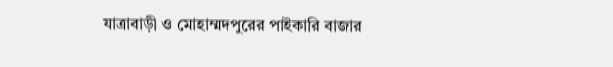যাত্রাবাড়ী ও মোহাম্মদপুরের পাইকারি বাজার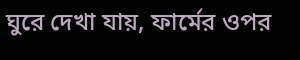ঘুরে দেখা যায়, ফার্মের ওপর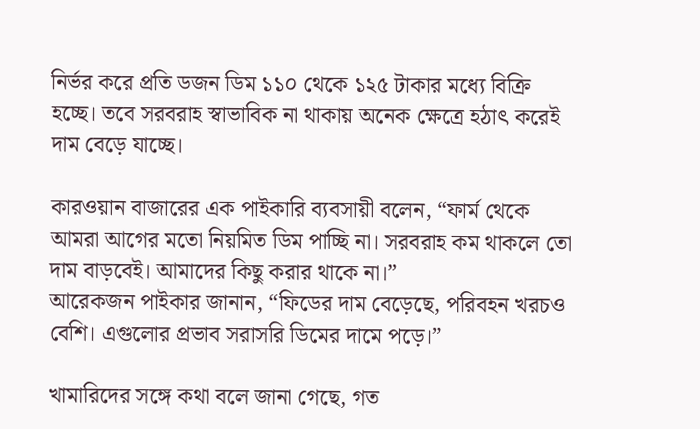নির্ভর করে প্রতি ডজন ডিম ১১০ থেকে ১২৫ টাকার মধ্যে বিক্রি হচ্ছে। তবে সরবরাহ স্বাভাবিক না থাকায় অনেক ক্ষেত্রে হঠাৎ করেই দাম বেড়ে যাচ্ছে।

কারওয়ান বাজারের এক পাইকারি ব্যবসায়ী বলেন, “ফার্ম থেকে আমরা আগের মতো নিয়মিত ডিম পাচ্ছি না। সরবরাহ কম থাকলে তো দাম বাড়বেই। আমাদের কিছু করার থাকে না।”
আরেকজন পাইকার জানান, “ফিডের দাম বেড়েছে, পরিবহন খরচও বেশি। এগুলোর প্রভাব সরাসরি ডিমের দামে পড়ে।”

খামারিদের সঙ্গে কথা বলে জানা গেছে, গত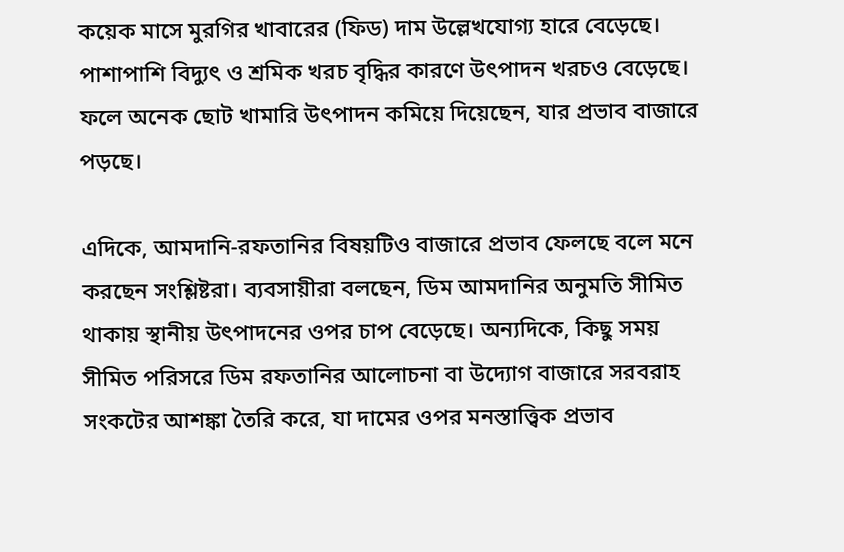কয়েক মাসে মুরগির খাবারের (ফিড) দাম উল্লেখযোগ্য হারে বেড়েছে। পাশাপাশি বিদ্যুৎ ও শ্রমিক খরচ বৃদ্ধির কারণে উৎপাদন খরচও বেড়েছে। ফলে অনেক ছোট খামারি উৎপাদন কমিয়ে দিয়েছেন, যার প্রভাব বাজারে পড়ছে।

এদিকে, আমদানি-রফতানির বিষয়টিও বাজারে প্রভাব ফেলছে বলে মনে করছেন সংশ্লিষ্টরা। ব্যবসায়ীরা বলছেন, ডিম আমদানির অনুমতি সীমিত থাকায় স্থানীয় উৎপাদনের ওপর চাপ বেড়েছে। অন্যদিকে, কিছু সময় সীমিত পরিসরে ডিম রফতানির আলোচনা বা উদ্যোগ বাজারে সরবরাহ সংকটের আশঙ্কা তৈরি করে, যা দামের ওপর মনস্তাত্ত্বিক প্রভাব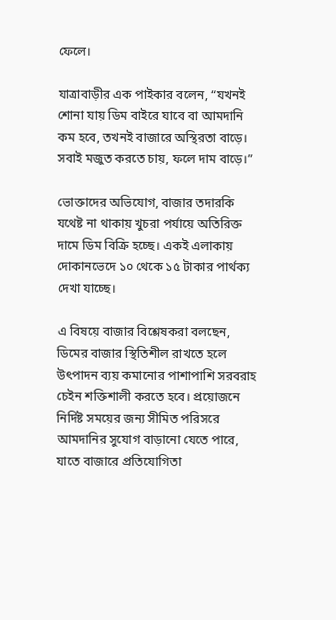ফেলে।

যাত্রাবাড়ীর এক পাইকার বলেন, “যখনই শোনা যায় ডিম বাইরে যাবে বা আমদানি কম হবে, তখনই বাজারে অস্থিরতা বাড়ে। সবাই মজুত করতে চায়, ফলে দাম বাড়ে।”

ভোক্তাদের অভিযোগ, বাজার তদারকি যথেষ্ট না থাকায় খুচরা পর্যায়ে অতিরিক্ত দামে ডিম বিক্রি হচ্ছে। একই এলাকায় দোকানভেদে ১০ থেকে ১৫ টাকার পার্থক্য দেখা যাচ্ছে।

এ বিষয়ে বাজার বিশ্লেষকরা বলছেন, ডিমের বাজার স্থিতিশীল রাখতে হলে উৎপাদন ব্যয় কমানোর পাশাপাশি সরবরাহ চেইন শক্তিশালী করতে হবে। প্রয়োজনে নির্দিষ্ট সময়ের জন্য সীমিত পরিসরে আমদানির সুযোগ বাড়ানো যেতে পারে, যাতে বাজারে প্রতিযোগিতা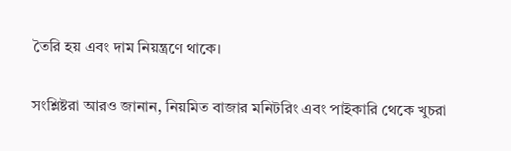তৈরি হয় এবং দাম নিয়ন্ত্রণে থাকে।

সংশ্লিষ্টরা আরও জানান, নিয়মিত বাজার মনিটরিং এবং পাইকারি থেকে খুচরা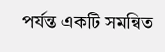পর্যন্ত একটি সমন্বিত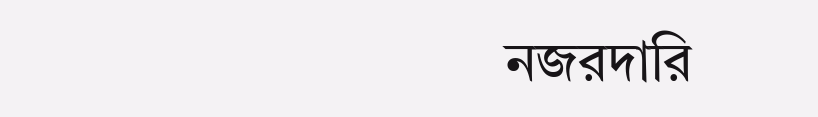নজরদারি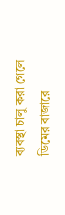ব্যবস্থা চালু করা গেলে ডিমের বাজারে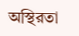অস্থিরতা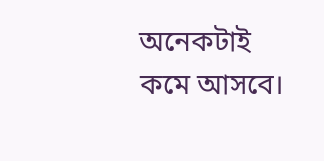অনেকটাই কমে আসবে।